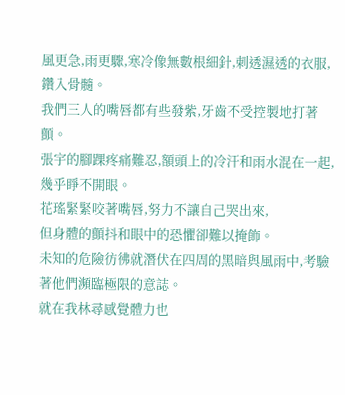風更急,雨更驟,寒冷像無數根細針,刺透濕透的衣服,鑽入骨髓。
我們三人的嘴唇都有些發紫,牙齒不受控製地打著顫。
張宇的腳踝疼痛難忍,額頭上的冷汗和雨水混在一起,幾乎睜不開眼。
花瑤緊緊咬著嘴唇,努力不讓自己哭出來,
但身體的顫抖和眼中的恐懼卻難以掩飾。
未知的危險彷彿就潛伏在四周的黑暗與風雨中,考驗著他們瀕臨極限的意誌。
就在我林尋感覺體力也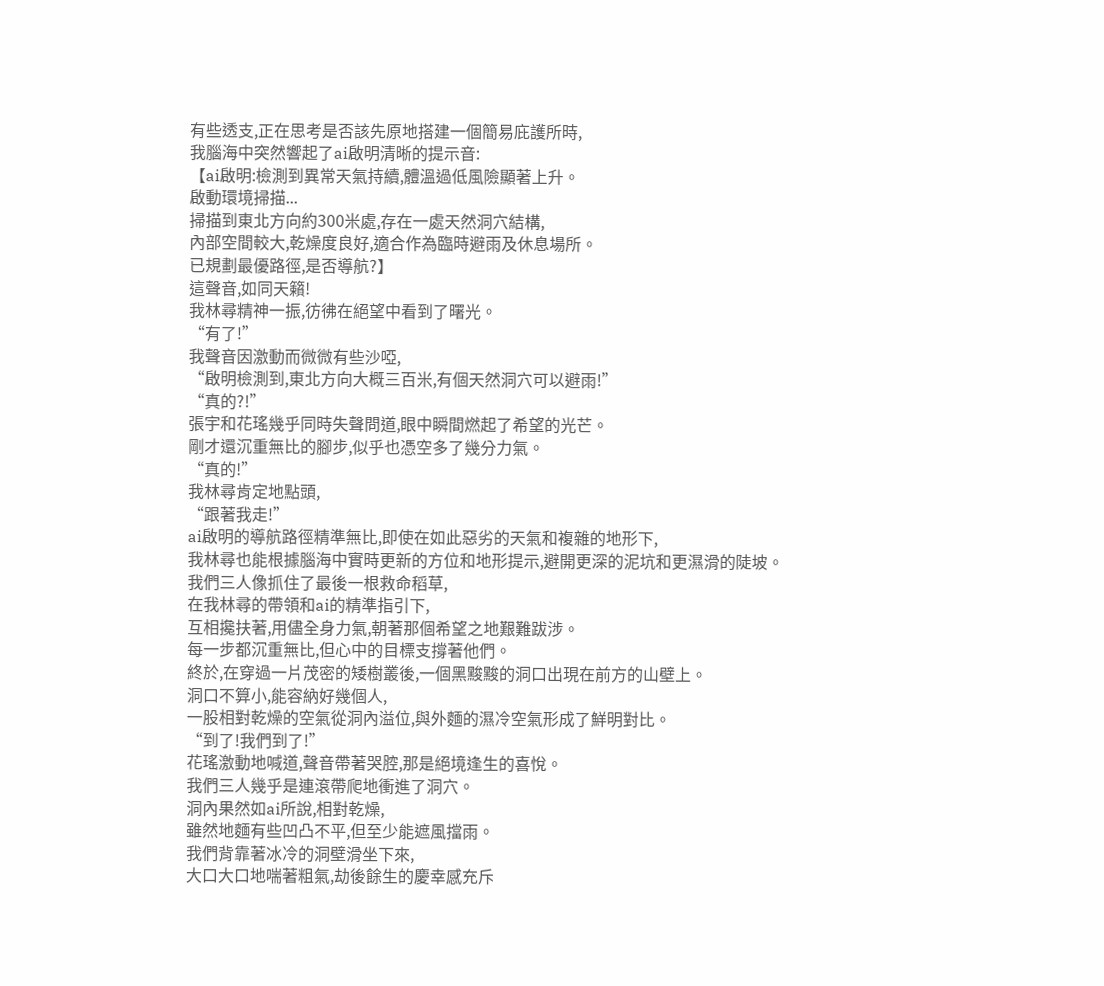有些透支,正在思考是否該先原地搭建一個簡易庇護所時,
我腦海中突然響起了ai啟明清晰的提示音:
【ai啟明:檢測到異常天氣持續,體溫過低風險顯著上升。
啟動環境掃描...
掃描到東北方向約300米處,存在一處天然洞穴結構,
內部空間較大,乾燥度良好,適合作為臨時避雨及休息場所。
已規劃最優路徑,是否導航?】
這聲音,如同天籟!
我林尋精神一振,彷彿在絕望中看到了曙光。
“有了!”
我聲音因激動而微微有些沙啞,
“啟明檢測到,東北方向大概三百米,有個天然洞穴可以避雨!”
“真的?!”
張宇和花瑤幾乎同時失聲問道,眼中瞬間燃起了希望的光芒。
剛才還沉重無比的腳步,似乎也憑空多了幾分力氣。
“真的!”
我林尋肯定地點頭,
“跟著我走!”
ai啟明的導航路徑精準無比,即使在如此惡劣的天氣和複雜的地形下,
我林尋也能根據腦海中實時更新的方位和地形提示,避開更深的泥坑和更濕滑的陡坡。
我們三人像抓住了最後一根救命稻草,
在我林尋的帶領和ai的精準指引下,
互相攙扶著,用儘全身力氣,朝著那個希望之地艱難跋涉。
每一步都沉重無比,但心中的目標支撐著他們。
終於,在穿過一片茂密的矮樹叢後,一個黑黢黢的洞口出現在前方的山壁上。
洞口不算小,能容納好幾個人,
一股相對乾燥的空氣從洞內溢位,與外麵的濕冷空氣形成了鮮明對比。
“到了!我們到了!”
花瑤激動地喊道,聲音帶著哭腔,那是絕境逢生的喜悅。
我們三人幾乎是連滾帶爬地衝進了洞穴。
洞內果然如ai所說,相對乾燥,
雖然地麵有些凹凸不平,但至少能遮風擋雨。
我們背靠著冰冷的洞壁滑坐下來,
大口大口地喘著粗氣,劫後餘生的慶幸感充斥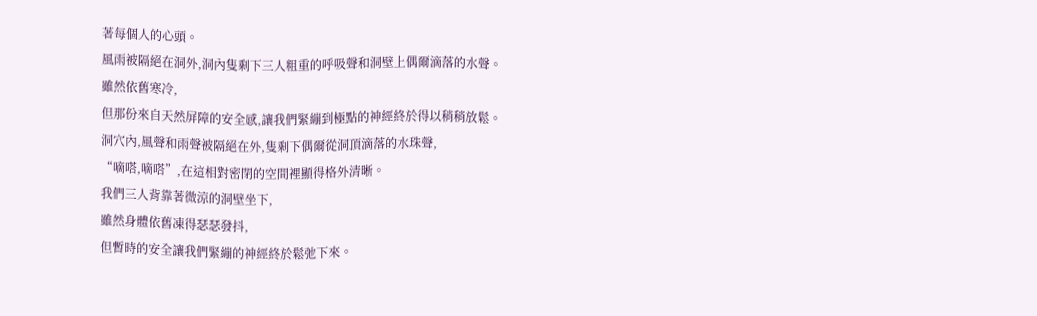著每個人的心頭。
風雨被隔絕在洞外,洞內隻剩下三人粗重的呼吸聲和洞壁上偶爾滴落的水聲。
雖然依舊寒冷,
但那份來自天然屏障的安全感,讓我們緊繃到極點的神經終於得以稍稍放鬆。
洞穴內,風聲和雨聲被隔絕在外,隻剩下偶爾從洞頂滴落的水珠聲,
“嘀嗒,嘀嗒”,在這相對密閉的空間裡顯得格外清晰。
我們三人背靠著微涼的洞壁坐下,
雖然身體依舊凍得瑟瑟發抖,
但暫時的安全讓我們緊繃的神經終於鬆弛下來。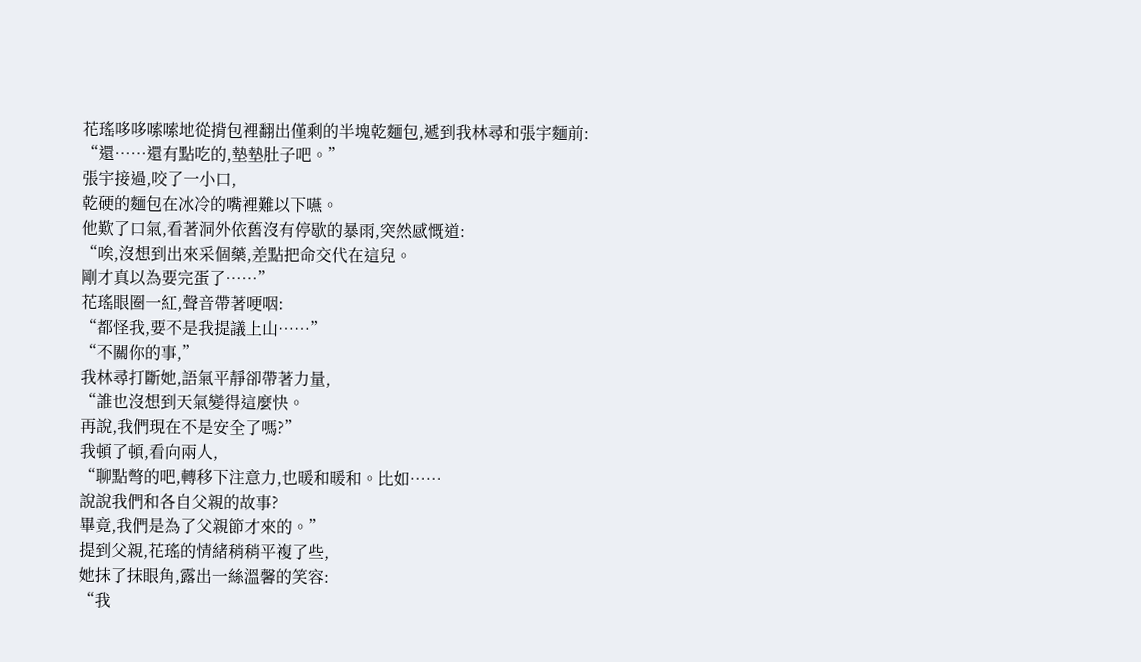花瑤哆哆嗦嗦地從揹包裡翻出僅剩的半塊乾麵包,遞到我林尋和張宇麵前:
“還……還有點吃的,墊墊肚子吧。”
張宇接過,咬了一小口,
乾硬的麵包在冰冷的嘴裡難以下嚥。
他歎了口氣,看著洞外依舊沒有停歇的暴雨,突然感慨道:
“唉,沒想到出來采個藥,差點把命交代在這兒。
剛才真以為要完蛋了……”
花瑤眼圈一紅,聲音帶著哽咽:
“都怪我,要不是我提議上山……”
“不關你的事,”
我林尋打斷她,語氣平靜卻帶著力量,
“誰也沒想到天氣變得這麼快。
再說,我們現在不是安全了嗎?”
我頓了頓,看向兩人,
“聊點彆的吧,轉移下注意力,也暖和暖和。比如……
說說我們和各自父親的故事?
畢竟,我們是為了父親節才來的。”
提到父親,花瑤的情緒稍稍平複了些,
她抹了抹眼角,露出一絲溫馨的笑容:
“我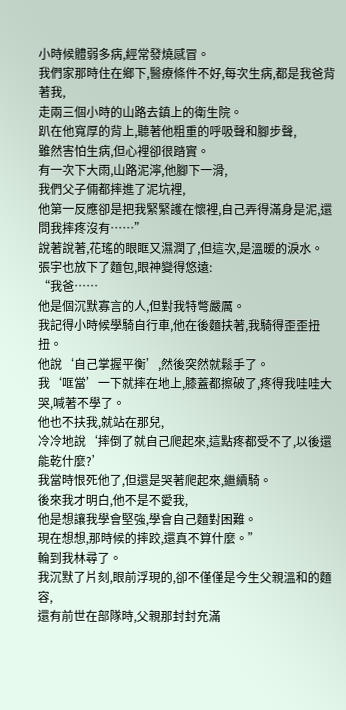小時候體弱多病,經常發燒感冒。
我們家那時住在鄉下,醫療條件不好,每次生病,都是我爸背著我,
走兩三個小時的山路去鎮上的衛生院。
趴在他寬厚的背上,聽著他粗重的呼吸聲和腳步聲,
雖然害怕生病,但心裡卻很踏實。
有一次下大雨,山路泥濘,他腳下一滑,
我們父子倆都摔進了泥坑裡,
他第一反應卻是把我緊緊護在懷裡,自己弄得滿身是泥,還問我摔疼沒有……”
說著說著,花瑤的眼眶又濕潤了,但這次,是溫暖的淚水。
張宇也放下了麵包,眼神變得悠遠:
“我爸……
他是個沉默寡言的人,但對我特彆嚴厲。
我記得小時候學騎自行車,他在後麵扶著,我騎得歪歪扭扭。
他說‘自己掌握平衡’,然後突然就鬆手了。
我‘哐當’一下就摔在地上,膝蓋都擦破了,疼得我哇哇大哭,喊著不學了。
他也不扶我,就站在那兒,
冷冷地說‘摔倒了就自己爬起來,這點疼都受不了,以後還能乾什麼?’
我當時恨死他了,但還是哭著爬起來,繼續騎。
後來我才明白,他不是不愛我,
他是想讓我學會堅強,學會自己麵對困難。
現在想想,那時候的摔跤,還真不算什麼。”
輪到我林尋了。
我沉默了片刻,眼前浮現的,卻不僅僅是今生父親溫和的麵容,
還有前世在部隊時,父親那封封充滿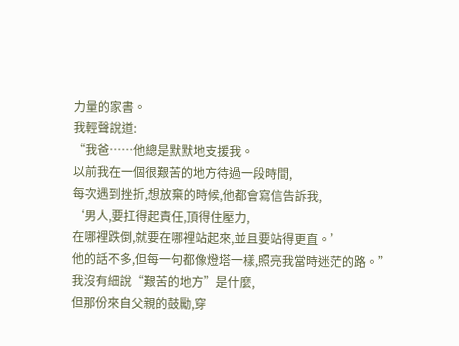力量的家書。
我輕聲說道:
“我爸……他總是默默地支援我。
以前我在一個很艱苦的地方待過一段時間,
每次遇到挫折,想放棄的時候,他都會寫信告訴我,
‘男人,要扛得起責任,頂得住壓力,
在哪裡跌倒,就要在哪裡站起來,並且要站得更直。’
他的話不多,但每一句都像燈塔一樣,照亮我當時迷茫的路。”
我沒有細說“艱苦的地方”是什麼,
但那份來自父親的鼓勵,穿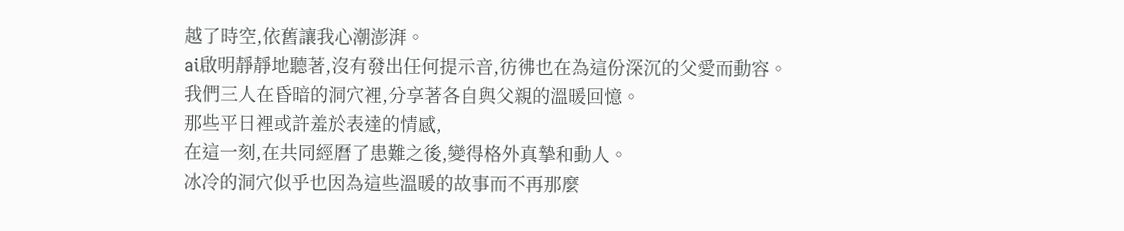越了時空,依舊讓我心潮澎湃。
ai啟明靜靜地聽著,沒有發出任何提示音,彷彿也在為這份深沉的父愛而動容。
我們三人在昏暗的洞穴裡,分享著各自與父親的溫暖回憶。
那些平日裡或許羞於表達的情感,
在這一刻,在共同經曆了患難之後,變得格外真摯和動人。
冰冷的洞穴似乎也因為這些溫暖的故事而不再那麼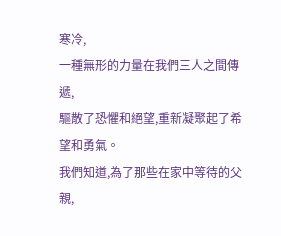寒冷,
一種無形的力量在我們三人之間傳遞,
驅散了恐懼和絕望,重新凝聚起了希望和勇氣。
我們知道,為了那些在家中等待的父親,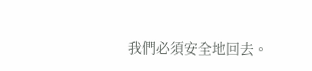我們必須安全地回去。